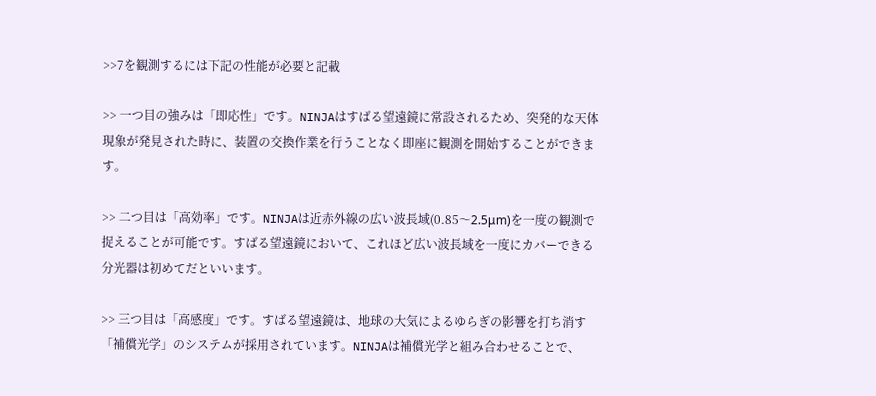>>7を観測するには下記の性能が必要と記載

>> 一つ目の強みは「即応性」です。NINJAはすばる望遠鏡に常設されるため、突発的な天体現象が発見された時に、装置の交換作業を行うことなく即座に観測を開始することができます。

>> 二つ目は「高効率」です。NINJAは近赤外線の広い波長域(0.85〜2.5μm)を一度の観測で捉えることが可能です。すばる望遠鏡において、これほど広い波長域を一度にカバーできる分光器は初めてだといいます。

>> 三つ目は「高感度」です。すばる望遠鏡は、地球の大気によるゆらぎの影響を打ち消す「補償光学」のシステムが採用されています。NINJAは補償光学と組み合わせることで、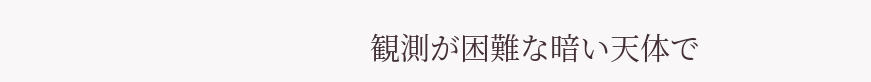観測が困難な暗い天体で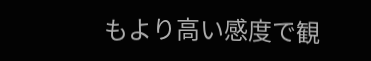もより高い感度で観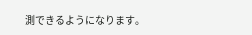測できるようになります。